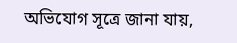অভিযোগ সূত্রে জানা যায়,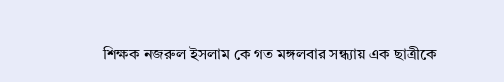শিক্ষক নজরুল ইসলাম কে গত মঙ্গলবার সন্ধ্যায় এক ছাত্রীকে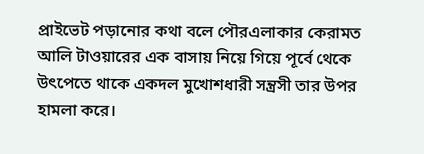প্রাইভেট পড়ানোর কথা বলে পৌরএলাকার কেরামত আলি টাওয়ারের এক বাসায় নিয়ে গিয়ে পূর্বে থেকে উৎপেতে থাকে একদল মুখোশধারী সন্ত্রসী তার উপর হামলা করে।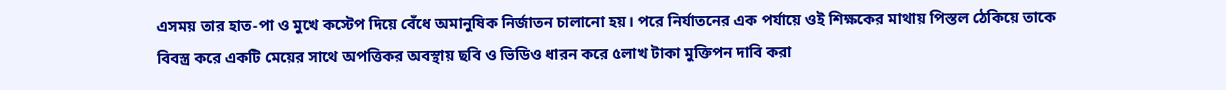এসময় তার হাত-পা ও মুখে কস্টেপ দিয়ে বেঁধে অমানুষিক নির্জাতন চালানো হয়। পরে নির্যাতনের এক পর্যায়ে ওই শিক্ষকের মাথায় পিস্তল ঠেকিয়ে তাকে বিবস্ত্র করে একটি মেয়ের সাথে অপত্তিকর অবস্থায় ছবি ও ভিডিও ধারন করে ৫লাখ টাকা মুক্তিপন দাবি করা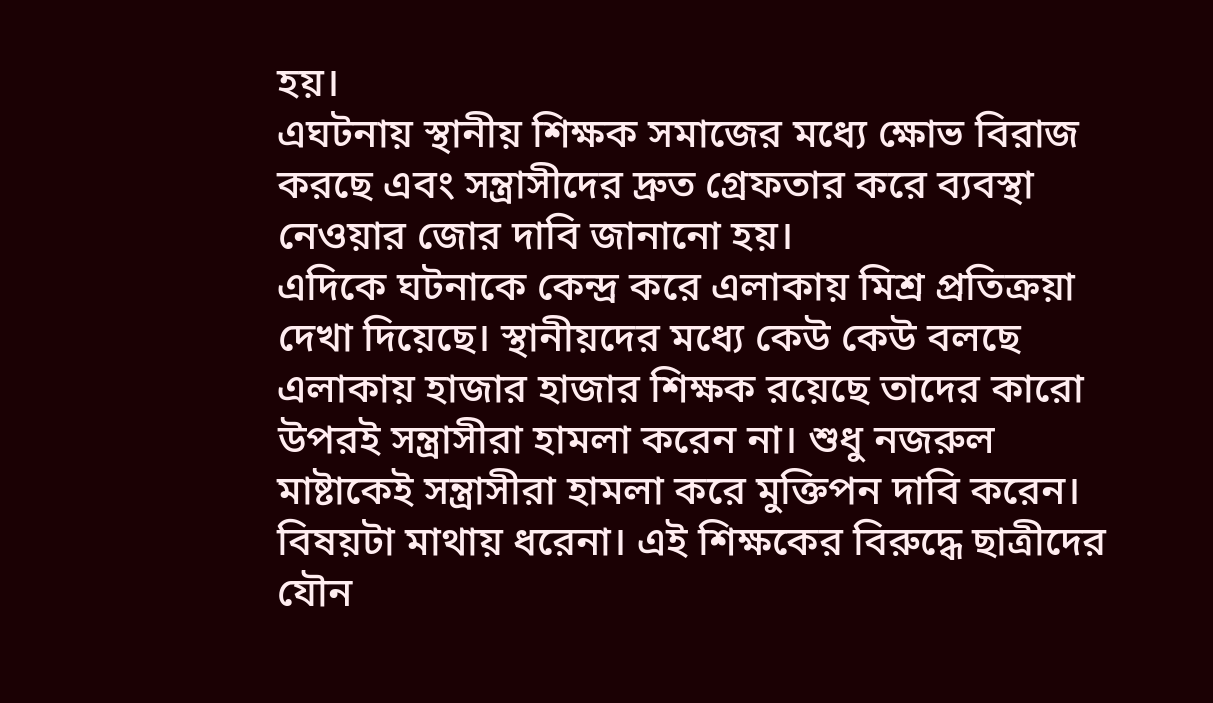হয়।
এঘটনায় স্থানীয় শিক্ষক সমাজের মধ্যে ক্ষোভ বিরাজ করছে এবং সন্ত্রাসীদের দ্রুত গ্রেফতার করে ব্যবস্থা নেওয়ার জোর দাবি জানানো হয়।
এদিকে ঘটনাকে কেন্দ্র করে এলাকায় মিশ্র প্রতিক্রয়া দেখা দিয়েছে। স্থানীয়দের মধ্যে কেউ কেউ বলছে এলাকায় হাজার হাজার শিক্ষক রয়েছে তাদের কারো উপরই সন্ত্রাসীরা হামলা করেন না। শুধু নজরুল মাষ্টাকেই সন্ত্রাসীরা হামলা করে মুক্তিপন দাবি করেন। বিষয়টা মাথায় ধরেনা। এই শিক্ষকের বিরুদ্ধে ছাত্রীদের যৌন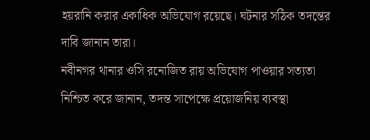হয়রানি করার একাধিক অভিযোগ রয়েছে। ঘটনার সঠিক তদন্তের দাবি জানান তারা।
নবীনগর থানার ওসি রনোজিত রায় অভিযোগ পাওয়ার সত্যতা নিশ্চিত করে জানান, তদন্ত সাপেক্ষে প্রয়োজনিয় ব্যবস্থা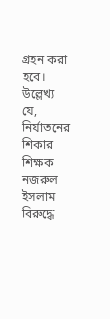গ্রহন করা হবে।
উল্লেখ্য যে, নির্যাতনের শিকার শিক্ষক নজরুল ইসলাম বিরুদ্ধে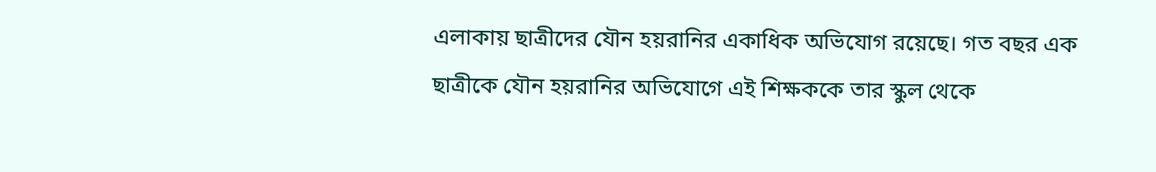এলাকায় ছাত্রীদের যৌন হয়রানির একাধিক অভিযোগ রয়েছে। গত বছর এক ছাত্রীকে যৌন হয়রানির অভিযোগে এই শিক্ষককে তার স্কুল থেকে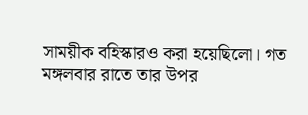সাময়ীক বহিস্কারও করা হয়েছিলো। গত মঙ্গলবার রাতে তার উপর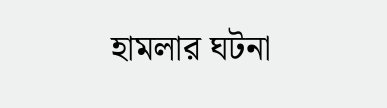হামলার ঘটনা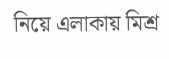নিয়ে এলাকায় মিশ্র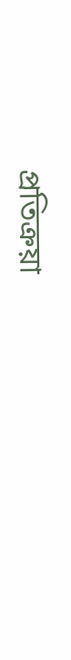প্রতিক্রয়া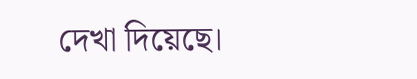দেখা দিয়েছে।